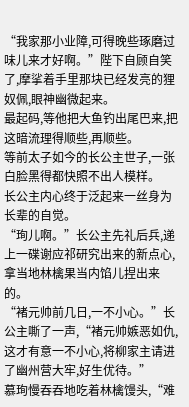“我家那小业障,可得晚些琢磨过味儿来才好啊。”陛下自顾自笑了,摩挲着手里那块已经发亮的狸奴佩,眼神幽微起来。
最起码,等他把大鱼钓出尾巴来,把这暗流理得顺些,再顺些。
等前太子如今的长公主世子,一张白脸黑得都快照不出人模样。
长公主内心终于泛起来一丝身为长辈的自觉。
“珣儿啊。”长公主先礼后兵,递上一碟谢应祁研究出来的新点心,拿当地林檎果当内馅儿捏出来的。
“褚元帅前几日,一不小心。”长公主嘶了一声,“褚元帅嫉恶如仇,这才有意一不小心,将柳家主请进了幽州营大牢,好生优待。”
慕珣慢吞吞地吃着林檎馒头,“难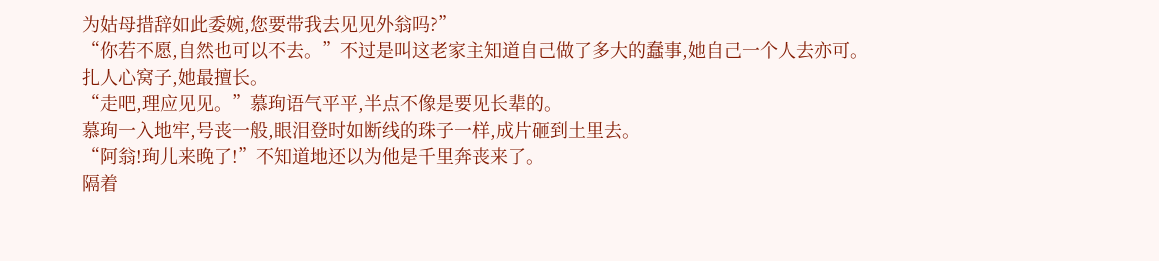为姑母措辞如此委婉,您要带我去见见外翁吗?”
“你若不愿,自然也可以不去。”不过是叫这老家主知道自己做了多大的蠢事,她自己一个人去亦可。
扎人心窝子,她最擅长。
“走吧,理应见见。”慕珣语气平平,半点不像是要见长辈的。
慕珣一入地牢,号丧一般,眼泪登时如断线的珠子一样,成片砸到土里去。
“阿翁!珣儿来晚了!”不知道地还以为他是千里奔丧来了。
隔着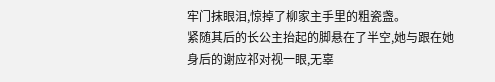牢门抹眼泪,惊掉了柳家主手里的粗瓷盏。
紧随其后的长公主抬起的脚悬在了半空,她与跟在她身后的谢应祁对视一眼,无辜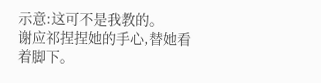示意:这可不是我教的。
谢应祁捏捏她的手心,替她看着脚下。